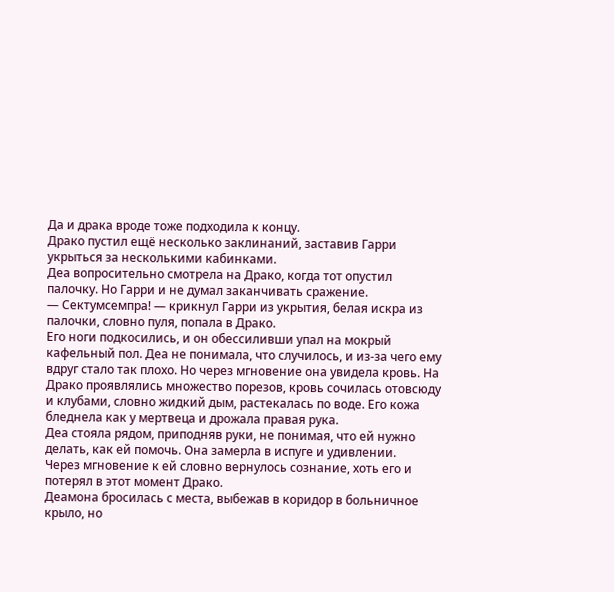Да и драка вроде тоже подходила к концу.
Драко пустил ещё несколько заклинаний, заставив Гарри укрыться за несколькими кабинками.
Деа вопросительно смотрела на Драко, когда тот опустил палочку. Но Гарри и не думал заканчивать сражение.
— Сектумсемпра! — крикнул Гарри из укрытия, белая искра из палочки, словно пуля, попала в Драко.
Его ноги подкосились, и он обессиливши упал на мокрый кафельный пол. Деа не понимала, что случилось, и из-за чего ему вдруг стало так плохо. Но через мгновение она увидела кровь. На Драко проявлялись множество порезов, кровь сочилась отовсюду и клубами, словно жидкий дым, растекалась по воде. Его кожа бледнела как у мертвеца и дрожала правая рука.
Деа стояла рядом, приподняв руки, не понимая, что ей нужно делать, как ей помочь. Она замерла в испуге и удивлении.
Через мгновение к ей словно вернулось сознание, хоть его и потерял в этот момент Драко.
Деамона бросилась с места, выбежав в коридор в больничное крыло, но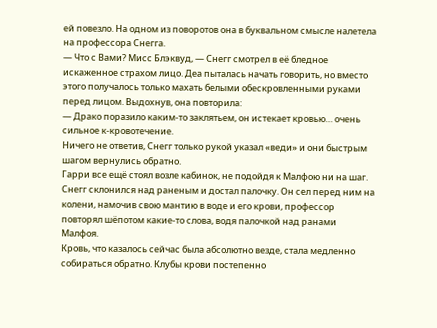ей повезло. На одном из поворотов она в буквальном смысле налетела на профессора Снегга.
— Что с Вами? Мисс Блэквуд, — Снегг смотрел в её бледное искаженное страхом лицо. Деа пыталась начать говорить, но вместо этого получалось только махать белыми обескровленными руками перед лицом. Выдохнув, она повторила:
— Драко поразило каким-то заклятьем, он истекает кровью… очень сильное к-кровотечение.
Ничего не ответив, Снегг только рукой указал «веди» и они быстрым шагом вернулись обратно.
Гарри все ещё стоял возле кабинок, не подойдя к Малфою ни на шаг. Снегг склонился над раненым и достал палочку. Он сел перед ним на колени, намочив свою мантию в воде и его крови, профессор повторял шёпотом какие-то слова, водя палочкой над ранами Малфоя.
Кровь, что казалось сейчас была абсолютно везде, стала медленно собираться обратно. Клубы крови постепенно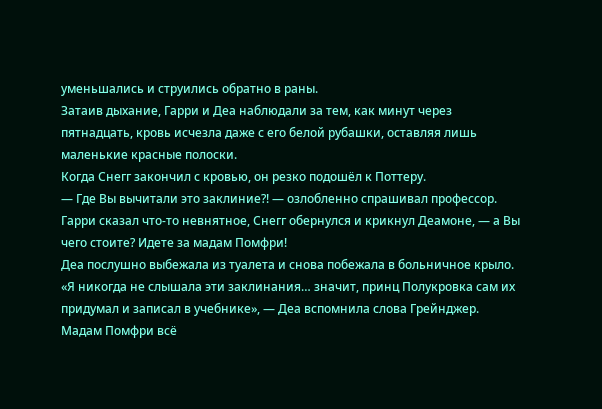уменьшались и струились обратно в раны.
Затаив дыхание, Гарри и Деа наблюдали за тем, как минут через пятнадцать, кровь исчезла даже с его белой рубашки, оставляя лишь маленькие красные полоски.
Когда Снегг закончил с кровью, он резко подошёл к Поттеру.
— Где Вы вычитали это заклиние?! — озлобленно спрашивал профессор. Гарри сказал что-то невнятное, Снегг обернулся и крикнул Деамоне, — а Вы чего стоите? Идете за мадам Помфри!
Деа послушно выбежала из туалета и снова побежала в больничное крыло.
«Я никогда не слышала эти заклинания… значит, принц Полукровка сам их придумал и записал в учебнике», — Деа вспомнила слова Грейнджер.
Мадам Помфри всё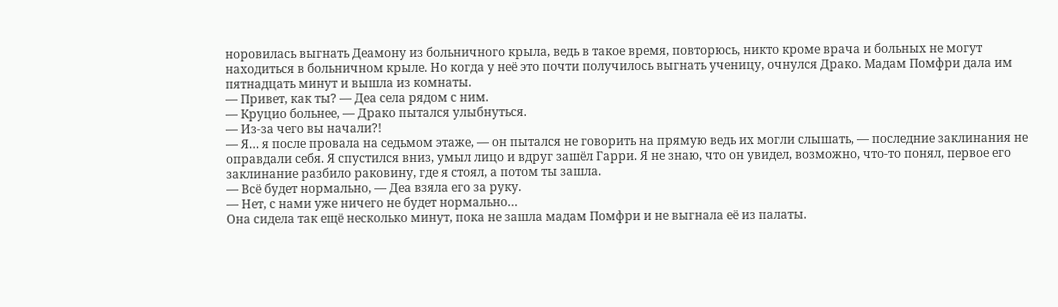норовилась выгнать Деамону из больничного крыла, ведь в такое время, повторюсь, никто кроме врача и больных не могут находиться в больничном крыле. Но когда у неё это почти получилось выгнать ученицу, очнулся Драко. Мадам Помфри дала им пятнадцать минут и вышла из комнаты.
— Привет, как ты? — Деа села рядом с ним.
— Круцио больнее, — Драко пытался улыбнуться.
— Из-за чего вы начали?!
— Я… я после провала на седьмом этаже, — он пытался не говорить на прямую ведь их могли слышать, — последние заклинания не оправдали себя. Я спустился вниз, умыл лицо и вдруг зашёл Гарри. Я не знаю, что он увидел, возможно, что-то понял, первое его заклинание разбило раковину, где я стоял, а потом ты зашла.
— Всё будет нормально, — Деа взяла его за руку.
— Нет, с нами уже ничего не будет нормально…
Она сидела так ещё несколько минут, пока не зашла мадам Помфри и не выгнала её из палаты.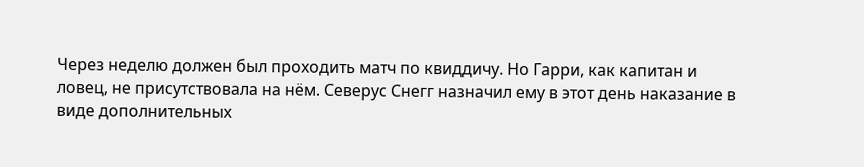Через неделю должен был проходить матч по квиддичу. Но Гарри, как капитан и ловец, не присутствовала на нём. Северус Снегг назначил ему в этот день наказание в виде дополнительных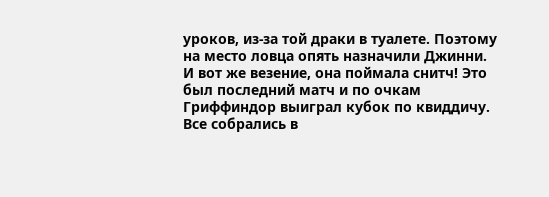уроков, из-за той драки в туалете. Поэтому на место ловца опять назначили Джинни.
И вот же везение, она поймала снитч! Это был последний матч и по очкам Гриффиндор выиграл кубок по квиддичу.
Все собрались в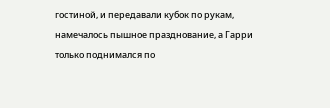гостиной, и передавали кубок по рукам, намечалось пышное празднование, а Гарри только поднимался по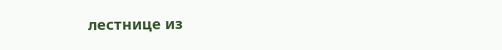лестнице из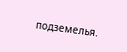подземелья.